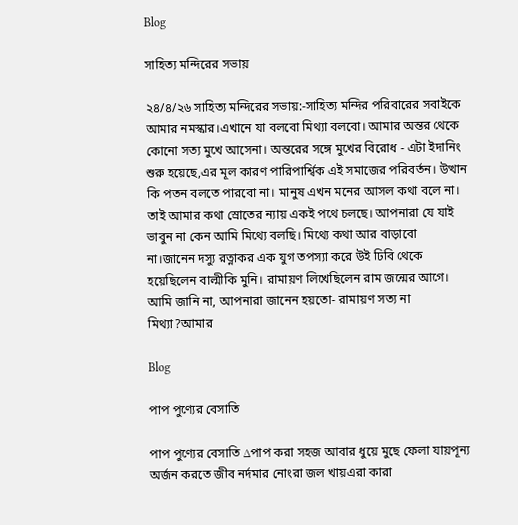Blog

সাহিত্য মন্দিরের সভায়

২৪/৪/২৬ সাহিত্য মন্দিরের সভায়:-সাহিত্য মন্দির পরিবারের সবাইকে আমার নমস্কার।এখানে যা বলবো মিথ্যা বলবো। আমার অন্তর থেকে কোনো সত্য মুখে আসেনা। অন্তরের সঙ্গে মুখের বিরোধ - এটা ইদানিং শুরু হয়েছে,এর মূল কারণ পারিপার্শ্বিক এই সমাজের পরিবর্তন। উত্থান কি পতন বলতে পারবো না। মানুষ এখন মনের আসল কথা বলে না। তাই আমার কথা স্রোতের ন্যায় একই পথে চলছে। আপনারা যে যাই ভাবুন না কেন আমি মিথ্যে বলছি। মিথ্যে কথা আর বাড়াবো না।জানেন দস্যু রত্নাকর এক যুগ তপস্যা করে উই ঢিবি থেকে হয়েছিলেন বাল্মীকি মুনি। রামায়ণ লিখেছিলেন রাম জন্মের আগে। আমি জানি না, আপনারা জানেন হয়তো- রামায়ণ সত্য না মিথ্যা?আমার

Blog

পাপ পুণ্যের বেসাতি

পাপ পুণ্যের বেসাতি ∆পাপ করা সহজ আবার ধুয়ে মুছে ফেলা যায়পূন্য অর্জন করতে জীব নর্দমার নোংরা জল খায়এরা কারা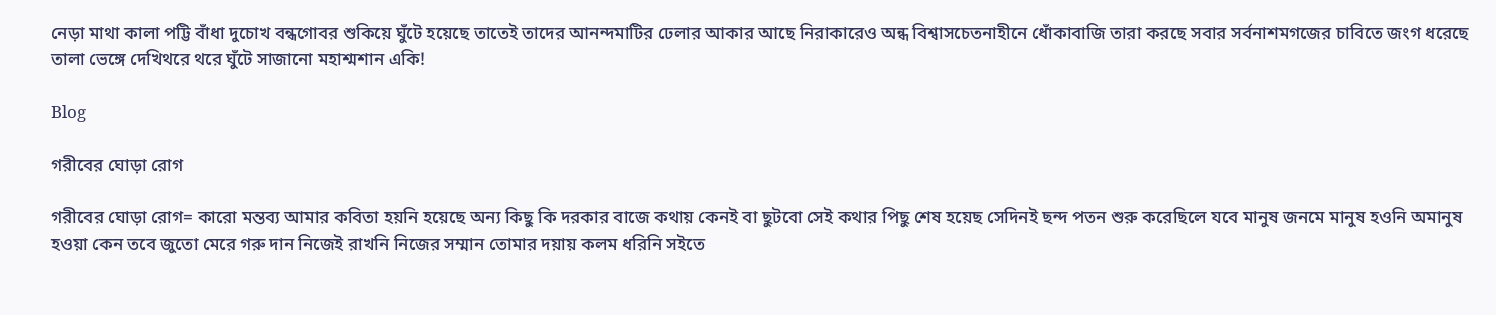নেড়া মাথা কালা পট্টি বাঁধা দুচোখ বন্ধগোবর শুকিয়ে ঘুঁটে হয়েছে তাতেই তাদের আনন্দমাটির ঢেলার আকার আছে নিরাকারেও অন্ধ বিশ্বাসচেতনাহীনে ধোঁকাবাজি তারা করছে সবার সর্বনাশমগজের চাবিতে জংগ ধরেছে তালা ভেঙ্গে দেখিথরে থরে ঘুঁটে সাজানো মহাশ্মশান একি!

Blog

গরীবের ঘোড়া রোগ

গরীবের ঘোড়া রোগ= কারো মন্তব্য আমার কবিতা হয়নি হয়েছে অন্য কিছু কি দরকার বাজে কথায় কেনই বা ছুটবো সেই কথার পিছু শেষ হয়েছ সেদিনই ছন্দ পতন শুরু করেছিলে যবে মানুষ জনমে মানুষ হওনি অমানুষ হওয়া কেন তবে জুতো মেরে গরু দান নিজেই রাখনি নিজের সম্মান তোমার দয়ায় কলম ধরিনি সইতে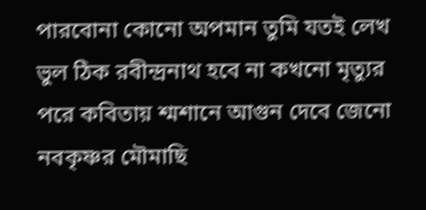পারবোনা কোনো অপমান তুমি যতই লেখ ভুল ঠিক রবীন্দ্রনাথ হবে না কখনো মৃত্যুর পরে কবিতায় শ্মশানে আগুন দেবে জেনো নবকৃষ্ণর মৌমাছি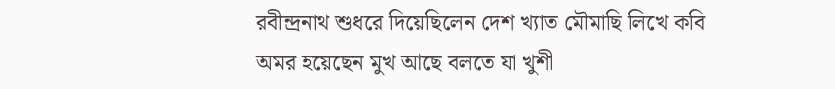রবীন্দ্রনাথ শুধরে দিয়েছিলেন দেশ খ্যাত মৌমাছি লিখে কবি অমর হয়েছেন মুখ আছে বলতে যা খুশী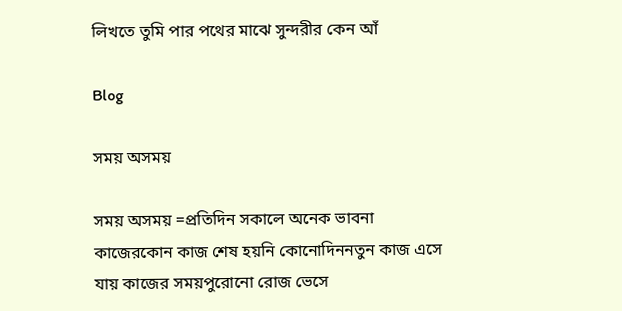লিখতে তুমি পার পথের মাঝে সুন্দরীর কেন আঁ

Blog

সময় অসময়

সময় অসময় =প্রতিদিন সকালে অনেক ভাবনা কাজেরকোন কাজ শেষ হয়নি কোনোদিননতুন কাজ এসে যায় কাজের সময়পুরোনো রোজ ভেসে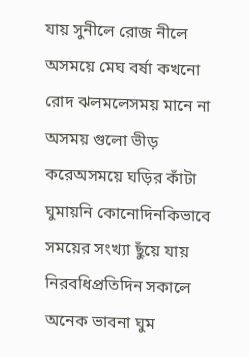যায় সুনীলে রোজ নীলে অসময়ে মেঘ বর্ষা কখনো রোদ ঝলমলেসময় মানে না অসময় গুলো ভীড় করেঅসময়ে ঘড়ির কাঁটা ঘুমায়নি কোনোদিনকিভাবে সময়ের সংখ্যা ছুঁয়ে যায় নিরবধিপ্রতিদিন সকালে অনেক ভাবনা ঘুম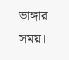ভাঙ্গার সময়।